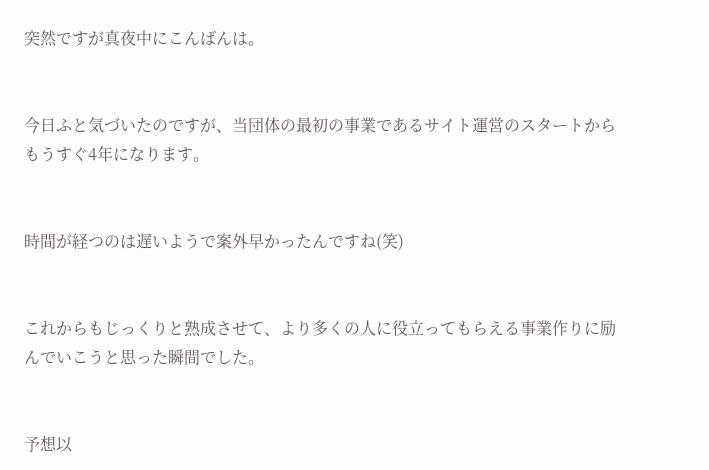突然ですが真夜中にこんばんは。


今日ふと気づいたのですが、当団体の最初の事業であるサイト運営のスタートからもうすぐ4年になります。


時間が経つのは遅いようで案外早かったんですね(笑)


これからもじっくりと熟成させて、より多くの人に役立ってもらえる事業作りに励んでいこうと思った瞬間でした。


予想以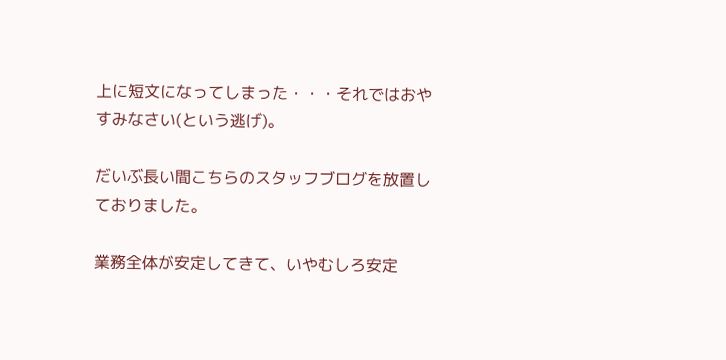上に短文になってしまった・・・それではおやすみなさい(という逃げ)。

だいぶ長い間こちらのスタッフブログを放置しておりました。

業務全体が安定してきて、いやむしろ安定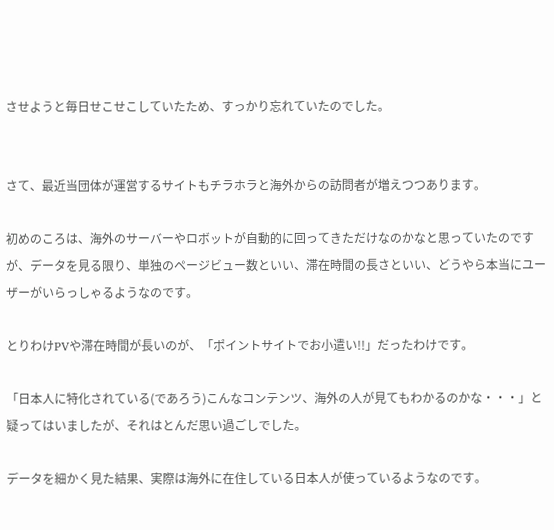させようと毎日せこせこしていたため、すっかり忘れていたのでした。


さて、最近当団体が運営するサイトもチラホラと海外からの訪問者が増えつつあります。

初めのころは、海外のサーバーやロボットが自動的に回ってきただけなのかなと思っていたのですが、データを見る限り、単独のページビュー数といい、滞在時間の長さといい、どうやら本当にユーザーがいらっしゃるようなのです。

とりわけPVや滞在時間が長いのが、「ポイントサイトでお小遣い!!」だったわけです。

「日本人に特化されている(であろう)こんなコンテンツ、海外の人が見てもわかるのかな・・・」と疑ってはいましたが、それはとんだ思い過ごしでした。

データを細かく見た結果、実際は海外に在住している日本人が使っているようなのです。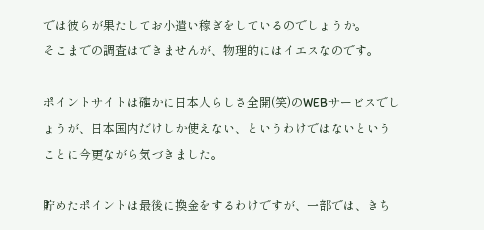では彼らが果たしてお小遣い稼ぎをしているのでしょうか。
そこまでの調査はできませんが、物理的にはイエスなのです。

ポイントサイトは確かに日本人らしさ全開(笑)のWEBサービスでしょうが、日本国内だけしか使えない、というわけではないということに今更ながら気づきました。

貯めたポイントは最後に換金をするわけですが、一部では、きち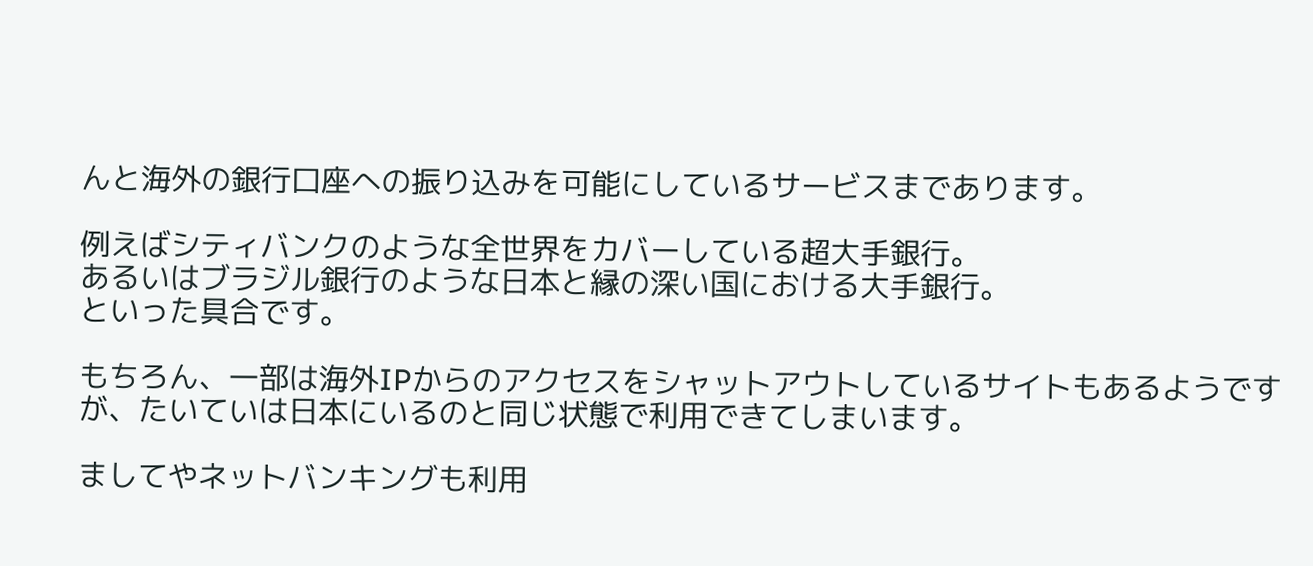んと海外の銀行口座への振り込みを可能にしているサービスまであります。

例えばシティバンクのような全世界をカバーしている超大手銀行。
あるいはブラジル銀行のような日本と縁の深い国における大手銀行。
といった具合です。

もちろん、一部は海外IPからのアクセスをシャットアウトしているサイトもあるようですが、たいていは日本にいるのと同じ状態で利用できてしまいます。

ましてやネットバンキングも利用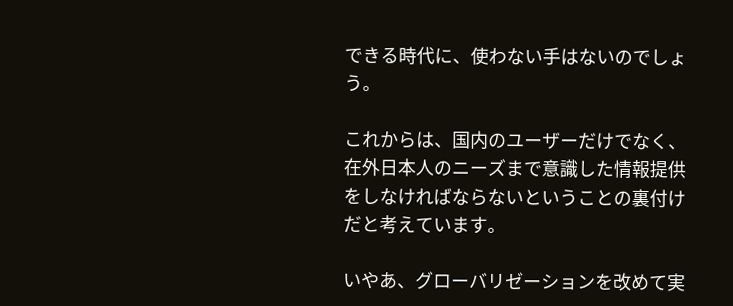できる時代に、使わない手はないのでしょう。

これからは、国内のユーザーだけでなく、在外日本人のニーズまで意識した情報提供をしなければならないということの裏付けだと考えています。

いやあ、グローバリゼーションを改めて実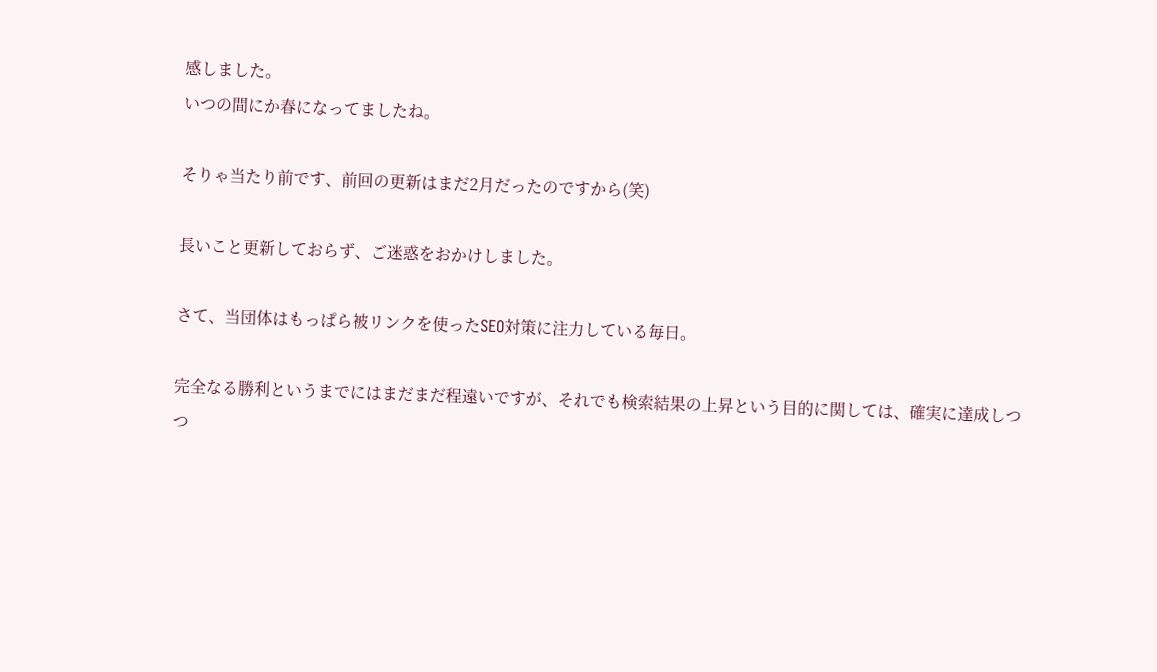感しました。
いつの間にか春になってましたね。

そりゃ当たり前です、前回の更新はまだ2月だったのですから(笑)

長いこと更新しておらず、ご迷惑をおかけしました。

さて、当団体はもっぱら被リンクを使ったSEO対策に注力している毎日。

完全なる勝利というまでにはまだまだ程遠いですが、それでも検索結果の上昇という目的に関しては、確実に達成しつつ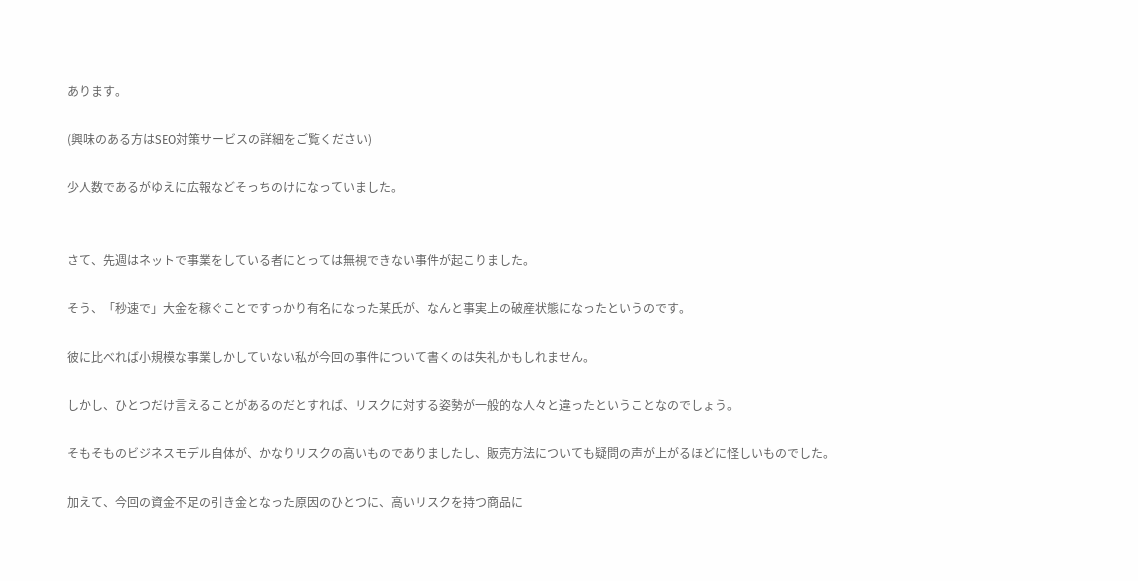あります。

(興味のある方はSEO対策サービスの詳細をご覧ください)

少人数であるがゆえに広報などそっちのけになっていました。


さて、先週はネットで事業をしている者にとっては無視できない事件が起こりました。

そう、「秒速で」大金を稼ぐことですっかり有名になった某氏が、なんと事実上の破産状態になったというのです。

彼に比べれば小規模な事業しかしていない私が今回の事件について書くのは失礼かもしれません。

しかし、ひとつだけ言えることがあるのだとすれば、リスクに対する姿勢が一般的な人々と違ったということなのでしょう。

そもそものビジネスモデル自体が、かなりリスクの高いものでありましたし、販売方法についても疑問の声が上がるほどに怪しいものでした。

加えて、今回の資金不足の引き金となった原因のひとつに、高いリスクを持つ商品に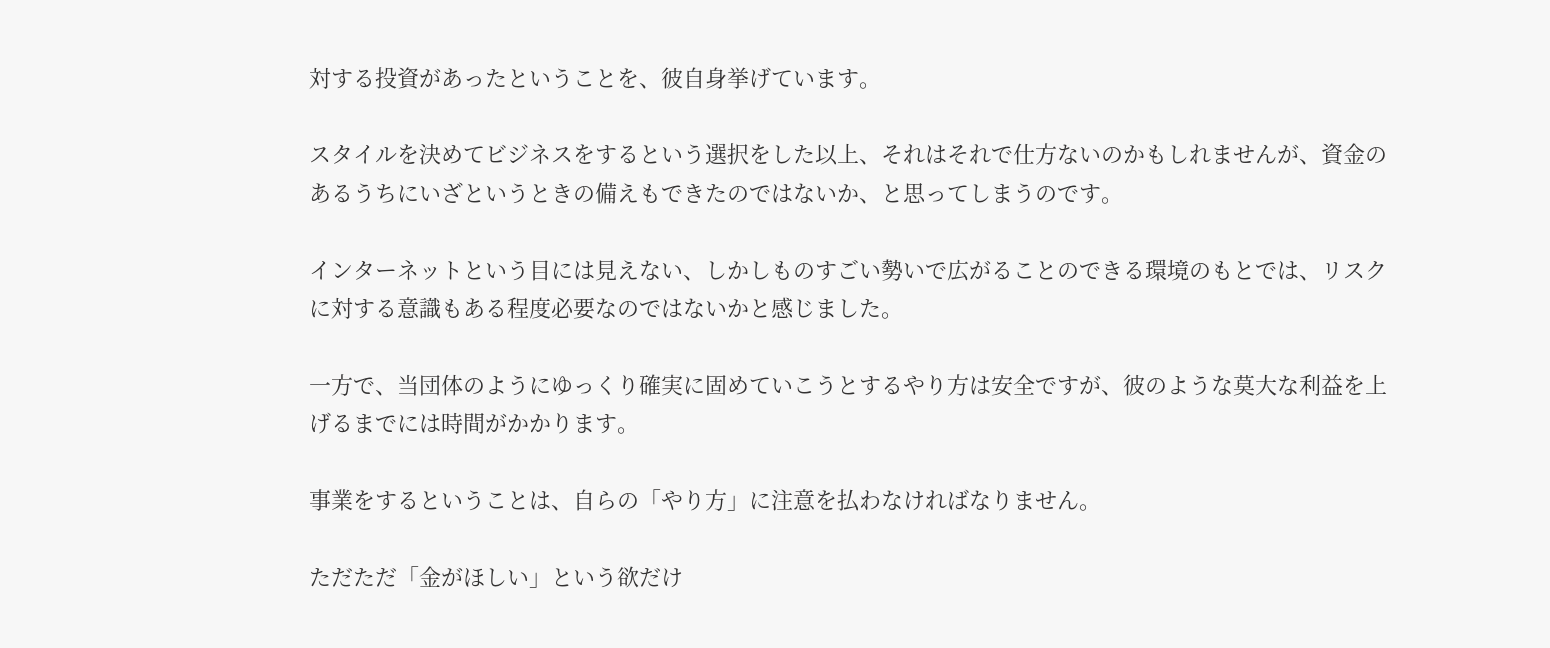対する投資があったということを、彼自身挙げています。

スタイルを決めてビジネスをするという選択をした以上、それはそれで仕方ないのかもしれませんが、資金のあるうちにいざというときの備えもできたのではないか、と思ってしまうのです。

インターネットという目には見えない、しかしものすごい勢いで広がることのできる環境のもとでは、リスクに対する意識もある程度必要なのではないかと感じました。

一方で、当団体のようにゆっくり確実に固めていこうとするやり方は安全ですが、彼のような莫大な利益を上げるまでには時間がかかります。

事業をするということは、自らの「やり方」に注意を払わなければなりません。

ただただ「金がほしい」という欲だけ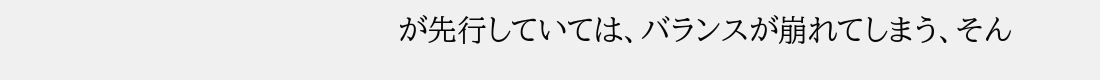が先行していては、バランスが崩れてしまう、そん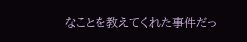なことを教えてくれた事件だっ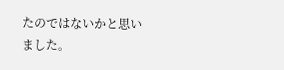たのではないかと思いました。